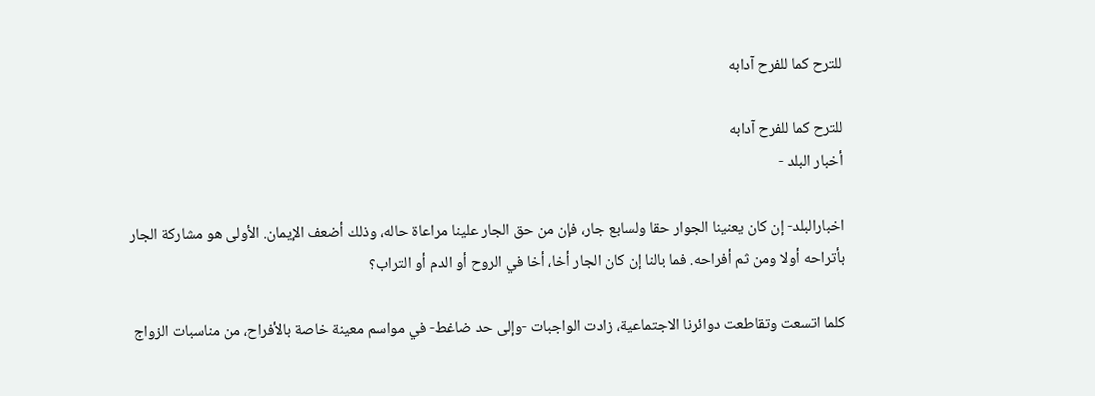للترح كما للفرح آدابه

للترح كما للفرح آدابه
أخبار البلد -

اخبارالبلد- إن كان يعنينا الجوار حقا ولسابع جار، فإن من حق الجار علينا مراعاة حاله، وذلك أضعف الإيمان. الأولى هو مشاركة الجار بأتراحه أولا ومن ثم أفراحه. فما بالنا إن كان الجار أخا، أخا في الروح أو الدم أو التراب؟

كلما اتسعت وتقاطعت دوائرنا الاجتماعية، زادت الواجبات -وإلى حد ضاغط- في مواسم معينة خاصة بالأفراح، من مناسبات الزواج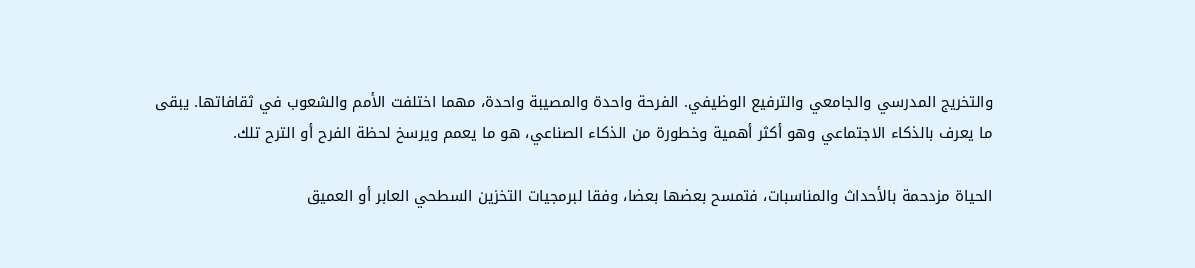والتخريج المدرسي والجامعي والترفيع الوظيفي. الفرحة واحدة والمصيبة واحدة، مهما اختلفت الأمم والشعوب في ثقافاتها. يبقى ما يعرف بالذكاء الاجتماعي وهو أكثر أهمية وخطورة من الذكاء الصناعي، هو ما يعمم ويرسخ لحظة الفرح أو الترح تلك.

الحياة مزدحمة بالأحداث والمناسبات، فتمسح بعضها بعضا، وفقا لبرمجيات التخزين السطحي العابر أو العميق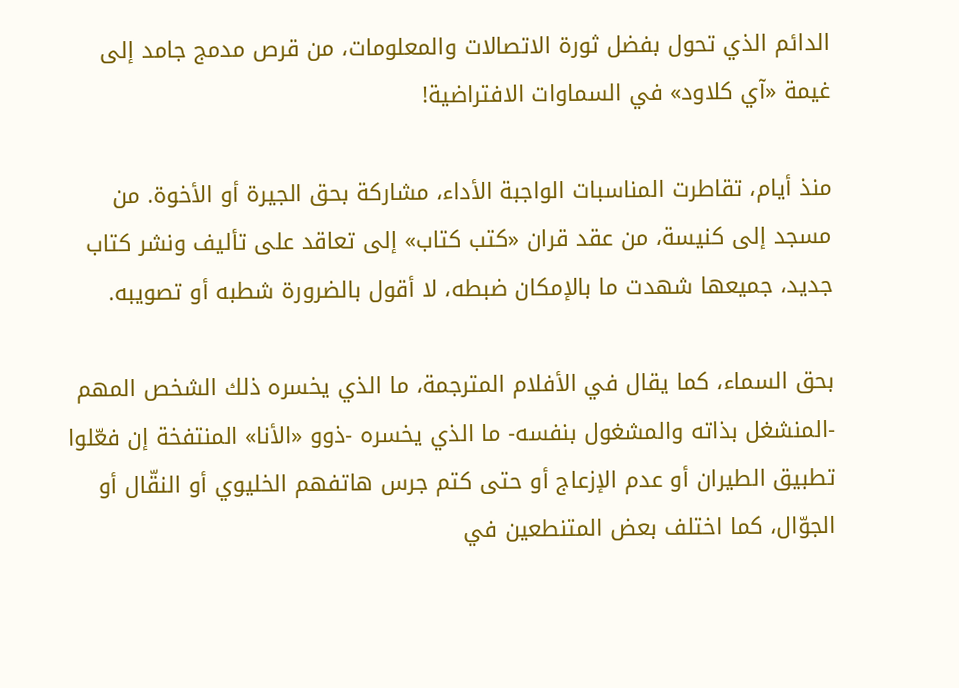الدائم الذي تحول بفضل ثورة الاتصالات والمعلومات، من قرص مدمج جامد إلى غيمة «آي كلاود» في السماوات الافتراضية!

منذ أيام، تقاطرت المناسبات الواجبة الأداء، مشاركة بحق الجيرة أو الأخوة. من مسجد إلى كنيسة، من عقد قران «كتب كتاب» إلى تعاقد على تأليف ونشر كتاب جديد، جميعها شهدت ما بالإمكان ضبطه، لا أقول بالضرورة شطبه أو تصويبه.

بحق السماء، كما يقال في الأفلام المترجمة، ما الذي يخسره ذلك الشخص المهم -المنشغل بذاته والمشغول بنفسه- ما الذي يخسره -ذوو «الأنا» المنتفخة إن فعّلوا تطبيق الطيران أو عدم الإزعاج أو حتى كتم جرس هاتفهم الخليوي أو النقّال أو الجوّال، كما اختلف بعض المتنطعين في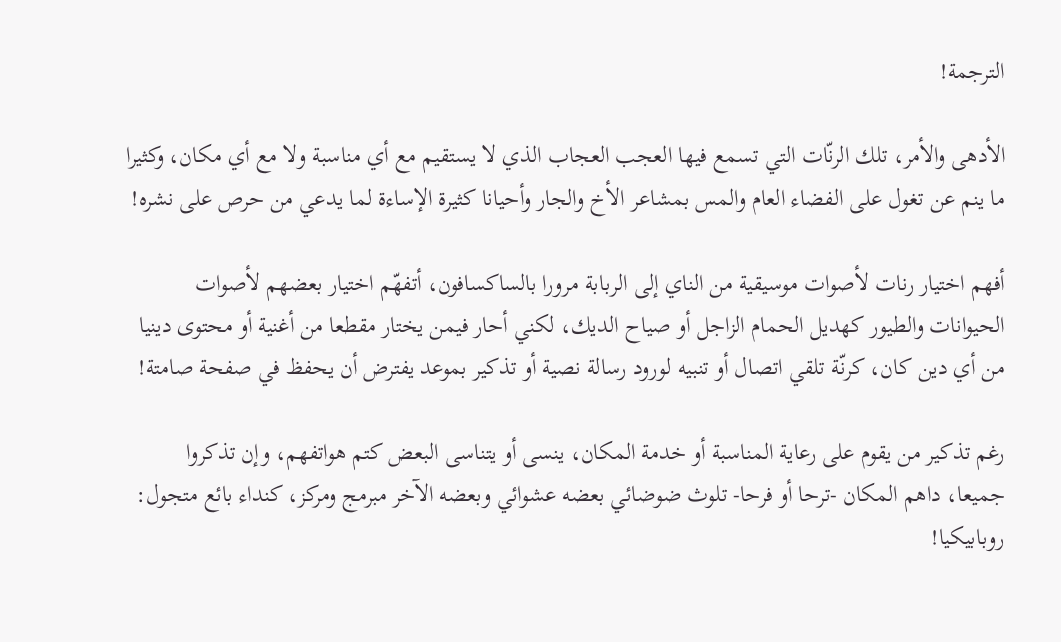الترجمة!

الأدهى والأمر، تلك الرنّات التي تسمع فيها العجب العجاب الذي لا يستقيم مع أي مناسبة ولا مع أي مكان، وكثيرا ما ينم عن تغول على الفضاء العام والمس بمشاعر الأخ والجار وأحيانا كثيرة الإساءة لما يدعي من حرص على نشره!

أفهم اختيار رنات لأصوات موسيقية من الناي إلى الربابة مرورا بالساكسافون، أتفهّم اختيار بعضهم لأصوات الحيوانات والطيور كهديل الحمام الزاجل أو صياح الديك، لكني أحار فيمن يختار مقطعا من أغنية أو محتوى دينيا من أي دين كان، كرنّة تلقي اتصال أو تنبيه لورود رسالة نصية أو تذكير بموعد يفترض أن يحفظ في صفحة صامتة!

رغم تذكير من يقوم على رعاية المناسبة أو خدمة المكان، ينسى أو يتناسى البعض كتم هواتفهم، وإن تذكروا جميعا، داهم المكان -ترحا أو فرحا- تلوث ضوضائي بعضه عشوائي وبعضه الآخر مبرمج ومركز، كنداء بائع متجول: روبابيكيا!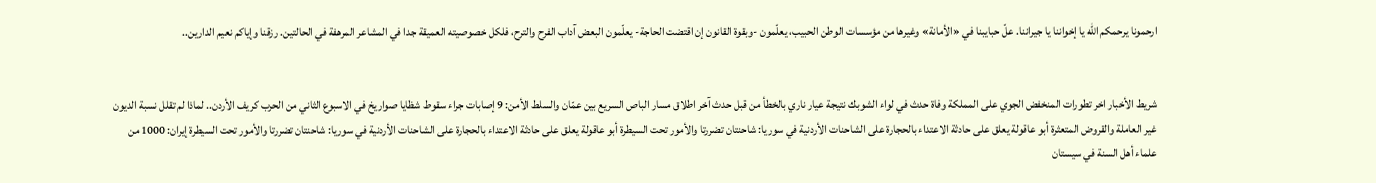ارحمونا يرحمكم الله يا إخواننا يا جيراننا. علّ حبايبنا في «الأمانة» وغيرها من مؤسسات الوطن الحبيب، يعلّمون -وبقوة القانون إن اقتضت الحاجة- يعلّمون البعض آداب الفرح والترح، فلكل خصوصيته العميقة جدا في المشاعر المرهفة في الحالتين. رزقنا وإياكم نعيم الدارين..


شريط الأخبار اخر تطورات المنخفض الجوي على المملكة وفاة حدث في لواء الشوبك نتيجة عيار ناري بالخطأ من قبل حدث آخر اطلاق مسار الباص السريع بين عمّان والسلط الأمن: 9 إصابات جراء سقوط شظايا صواريخ في الاسبوع الثاني من الحرب كريف الأردن.. لماذا لم تقلل نسبة الديون غير العاملة والقروض المتعثرة أبو عاقولة يعلق على حادثة الاعتداء بالحجارة على الشاحنات الأردنية في سوريا: شاحنتان تضررتا والأمور تحت السيطرة أبو عاقولة يعلق على حادثة الاعتداء بالحجارة على الشاحنات الأردنية في سوريا: شاحنتان تضررتا والأمور تحت السيطرة إيران: 1000 من علماء أهل السنة في سيستان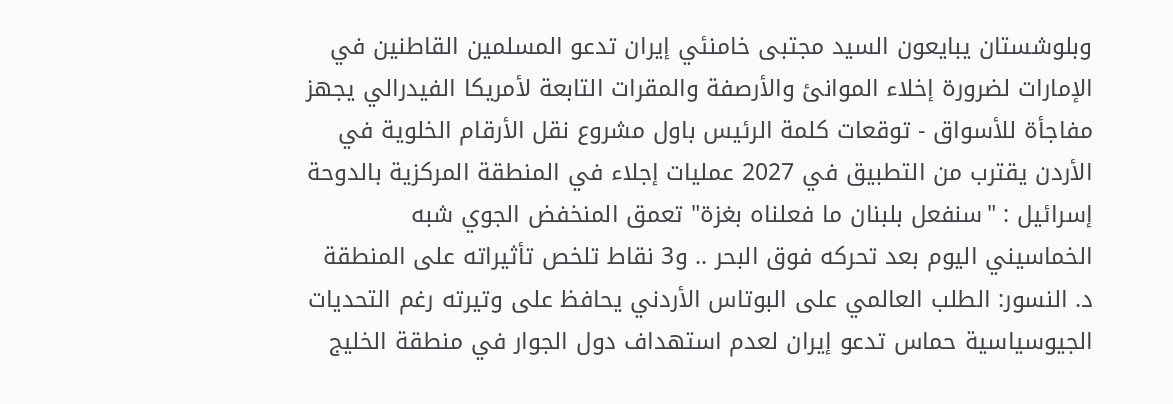وبلوشستان يبايعون السيد مجتبى خامنئي إيران تدعو المسلمين القاطنين في الإمارات لضرورة إخلاء الموانئ والأرصفة والمقرات التابعة لأمريكا الفيدرالي يجهز مفاجأة للأسواق - توقعات كلمة الرئيس باول مشروع نقل الأرقام الخلوية في الأردن يقترب من التطبيق في 2027 عمليات إجلاء في المنطقة المركزية بالدوحة إسرائيل : "سنفعل بلبنان ما فعلناه بغزة" تعمق المنخفض الجوي شبه الخماسيني اليوم بعد تحركه فوق البحر .. و3 نقاط تلخص تأثيراته على المنطقة د. النسور: الطلب العالمي على البوتاس الأردني يحافظ على وتيرته رغم التحديات الجيوسياسية حماس تدعو إيران لعدم استهداف دول الجوار في منطقة الخليج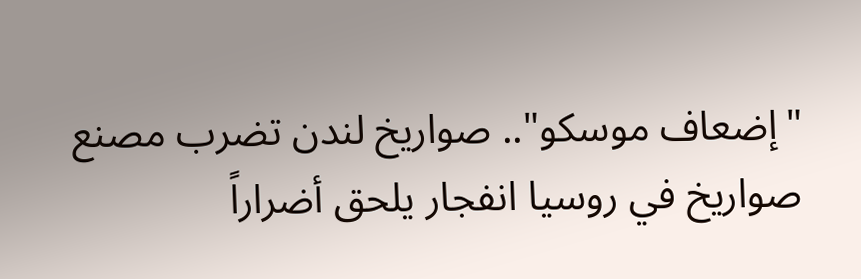"إضعاف موسكو".. صواريخ لندن تضرب مصنع صواريخ في روسيا انفجار يلحق أضراراً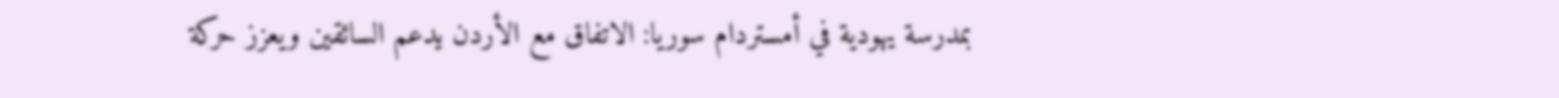بمدرسة يهودية في أمستردام سوريا: الاتفاق مع الأردن يدعم السائقين ويعزز حركة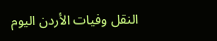النقل وفيات الأردن اليوم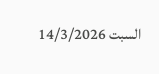السبت 14/3/2026